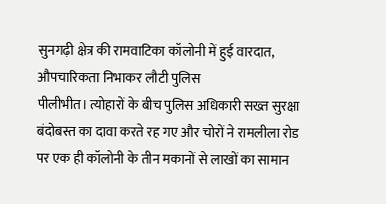सुनगढ़ी क्षेत्र की रामवाटिका कॉलोनी में हुई वारदात, औपचारिकता निभाकर लौटी पुलिस
पीलीभीत। त्योहारों के बीच पुलिस अधिकारी सख्त सुरक्षा बंदोबस्त का दावा करते रह गए और चोरों ने रामलीला रोड पर एक ही कॉलोनी के तीन मकानों से लाखों का सामान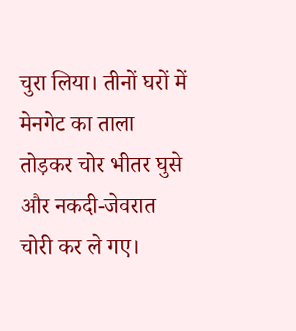चुरा लिया। तीनों घरों में मेनगेट का ताला तोड़कर चोर भीतर घुसे और नकदी-जेवरात चोरी कर ले गए।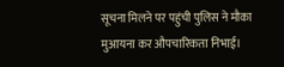सूचना मिलने पर पहुंची पुलिस ने मौका मुआयना कर औपचारिकता निभाई।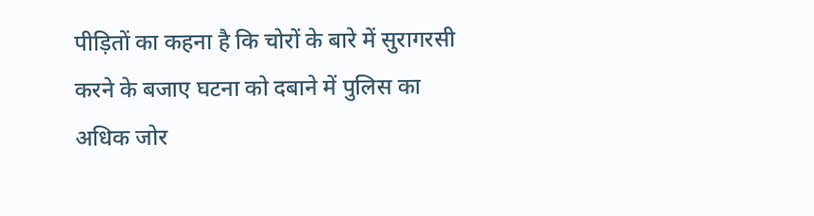पीड़ितों का कहना है कि चोरों के बारे में सुरागरसी करने के बजाए घटना को दबाने में पुलिस का अधिक जोर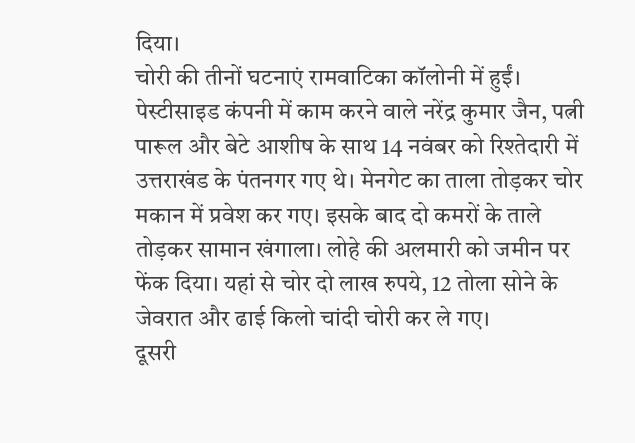दिया।
चोरी की तीनों घटनाएं रामवाटिका कॉलोनी में हुईं। पेस्टीसाइड कंपनी में काम करने वाले नरेंद्र कुमार जैन, पत्नी पारूल और बेटे आशीष के साथ 14 नवंबर को रिश्तेदारी में उत्तराखंड के पंतनगर गए थे। मेनगेट का ताला तोड़कर चोर मकान में प्रवेश कर गए। इसके बाद दो कमरों के ताले तोड़कर सामान खंगाला। लोहे की अलमारी को जमीन पर फेंक दिया। यहां से चोर दो लाख रुपये, 12 तोला सोने के जेवरात और ढाई किलो चांदी चोरी कर ले गए।
दूसरी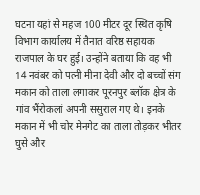घटना यहां से महज 100 मीटर दूर स्थित कृषि विभाग कार्यालय में तैनात वरिष्ठ सहायक राजपाल के घर हुई। उन्होंने बताया कि वह भी 14 नवंबर को पत्नी मीना देवी और दो बच्चों संग मकान को ताला लगाकर पूरनपुर ब्लॉक क्षेत्र के गांव भैंरोकलां अपनी ससुराल गए थे। इनके मकान में भी चोर मेनगेट का ताला तोड़कर भीतर घुसे और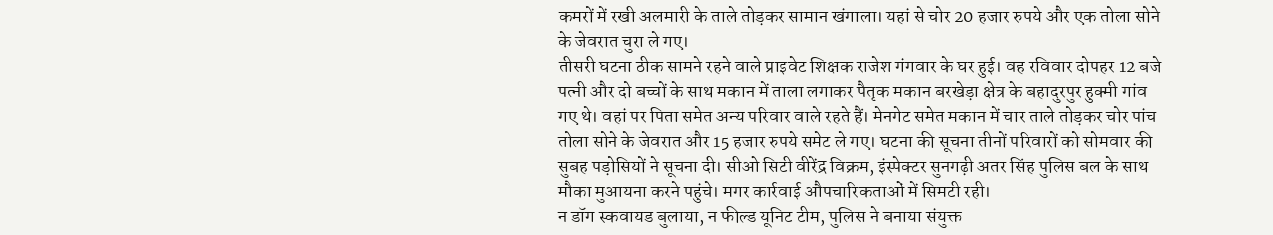कमरों में रखी अलमारी के ताले तोड़कर सामान खंगाला। यहां से चोर 20 हजार रुपये और एक तोला सोने के जेवरात चुरा ले गए।
तीसरी घटना ठीक सामने रहने वाले प्राइवेट शिक्षक राजेश गंगवार के घर हुई। वह रविवार दोपहर 12 बजे पत्नी और दो बच्चों के साथ मकान में ताला लगाकर पैतृक मकान बरखेड़ा क्षेत्र के बहादुरपुर हुक्मी गांव गए थे। वहां पर पिता समेत अन्य परिवार वाले रहते हैं। मेनगेट समेत मकान में चार ताले तोड़कर चोर पांच तोला सोने के जेवरात और 15 हजार रुपये समेट ले गए। घटना की सूचना तीनों परिवारों को सोमवार की सुबह पड़ोसियों ने सूचना दी। सीओ सिटी वीरेंद्र विक्रम, इंस्पेक्टर सुनगढ़ी अतर सिंह पुलिस बल के साथ मौका मुआयना करने पहुंचे। मगर कार्रवाई औपचारिकताओं में सिमटी रही।
न डॉग स्कवायड बुलाया, न फील्ड यूनिट टीम, पुलिस ने बनाया संयुक्त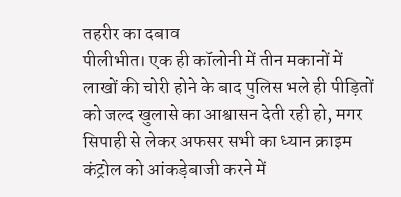तहरीर का दबाव
पीलीभीत। एक ही कॉलोनी में तीन मकानों में लाखों की चोरी होने के बाद पुलिस भले ही पीड़ितों को जल्द खुलासे का आश्वासन देती रही हो, मगर सिपाही से लेकर अफसर सभी का ध्यान क्राइम कंट्रोल को आंकड़ेबाजी करने में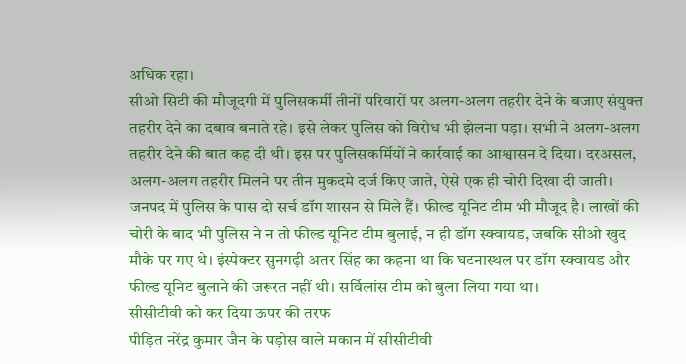अधिक रहा।
सीओ सिटी की मौजूदगी में पुलिसकर्मी तीनों परिवारों पर अलग-अलग तहरीर देने के बजाए संयुक्त तहरीर देने का दबाव बनाते रहे। इसे लेकर पुलिस को विरोध भी झेलना पड़ा। सभी ने अलग-अलग तहरीर देने की बात कह दी थी। इस पर पुलिसकर्मियों ने कार्रवाई का आश्वासन दे दिया। दरअसल, अलग-अलग तहरीर मिलने पर तीन मुकदमे दर्ज किए जाते, ऐसे एक ही चोरी दिखा दी जाती। जनपद में पुलिस के पास दो सर्च डॉग शासन से मिले हैं। फील्ड यूनिट टीम भी मौजूद है। लाखों की चोरी के बाद भी पुलिस ने न तो फील्ड यूनिट टीम बुलाई, न ही डॉग स्क्वायड, जबकि सीओ खुद मौके पर गए थे। इंस्पेक्टर सुनगढ़ी अतर सिंह का कहना था कि घटनास्थल पर डॉग स्क्वायड और फील्ड यूनिट बुलाने की जरूरत नहीं थी। सर्विलांस टीम को बुला लिया गया था।
सीसीटीवी को कर दिया ऊपर की तरफ
पीड़ित नरेंद्र कुमार जैन के पड़ोस वाले मकान में सीसीटीवी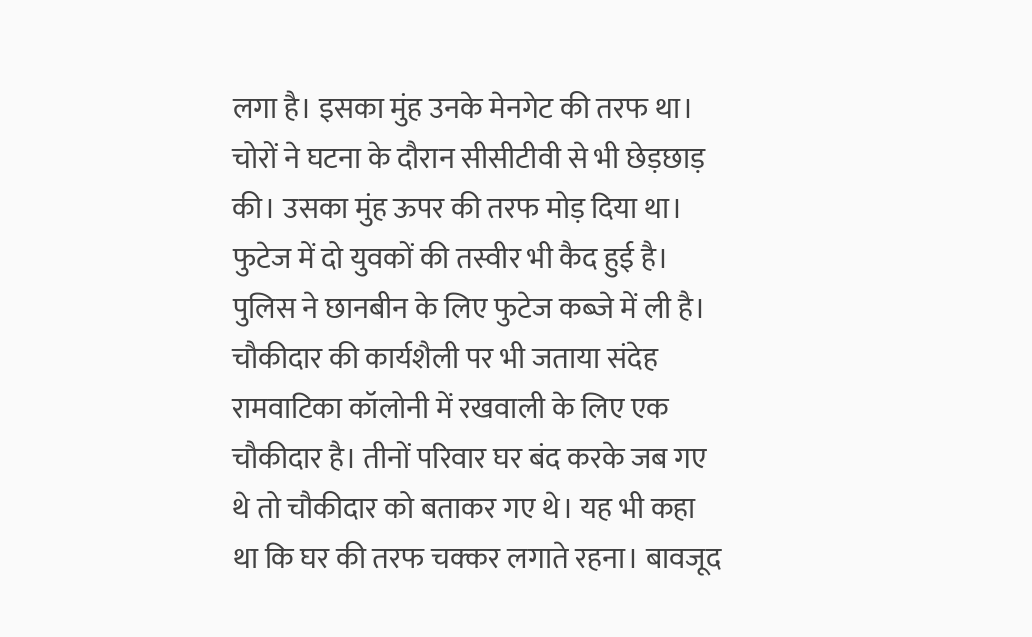लगा है। इसका मुंह उनके मेनगेट की तरफ था। चोरों ने घटना के दौरान सीसीटीवी से भी छेड़छाड़ की। उसका मुंह ऊपर की तरफ मोड़ दिया था। फुटेज में दो युवकों की तस्वीर भी कैद हुई है। पुलिस ने छानबीन के लिए फुटेज कब्जे में ली है।
चौकीदार की कार्यशैली पर भी जताया संदेह
रामवाटिका कॉलोनी में रखवाली के लिए एक चौकीदार है। तीनों परिवार घर बंद करके जब गए थे तो चौकीदार को बताकर गए थे। यह भी कहा था कि घर की तरफ चक्कर लगाते रहना। बावजूद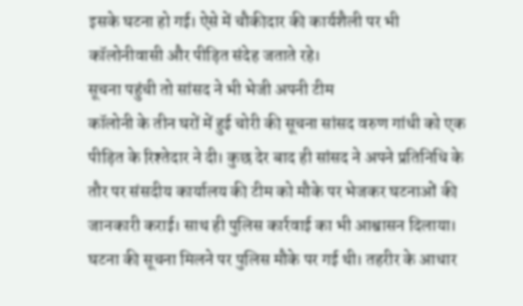इसके घटना हो गई। ऐसे में चौकीदार की कार्यशैली पर भी कॉलोनीवासी और पीड़ित संदेह जताते रहे।
सूचना पहुंची तो सांसद ने भी भेजी अपनी टीम
कॉलोनी के तीन घरों में हुई चोरी की सूचना सांसद वरुण गांधी को एक पीड़ित के रिश्तेदार ने दी। कुछ देर बाद ही सांसद ने अपने प्रतिनिधि के तौर पर संसदीय कार्यालय की टीम को मौके पर भेजकर घटनाओं की जानकारी कराई। साथ ही पुलिस कार्रवाई का भी आश्वासन दिलाया।
घटना की सूचना मिलने पर पुलिस मौके पर गई थी। तहरीर के आधार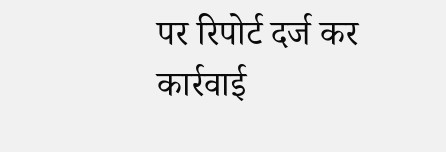पर रिपोर्ट दर्ज कर कार्रवाई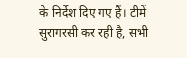के निर्देश दिए गए हैं। टीमें सुरागरसी कर रही है, सभी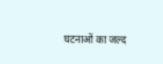घटनाओं का जल्द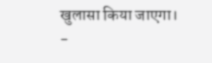खुलासा किया जाएगा।
-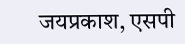जयप्रकाश, एसपी